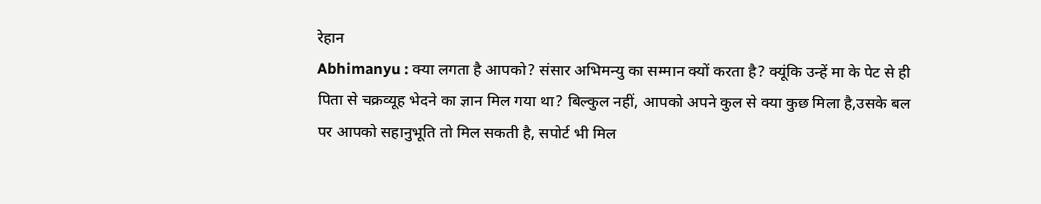रेहान
Abhimanyu : क्या लगता है आपको? संसार अभिमन्यु का सम्मान क्यों करता है? क्यूंकि उन्हें मा के पेट से ही पिता से चक्रव्यूह भेदने का ज्ञान मिल गया था? बिल्कुल नहीं, आपको अपने कुल से क्या कुछ मिला है,उसके बल पर आपको सहानुभूति तो मिल सकती है, सपोर्ट भी मिल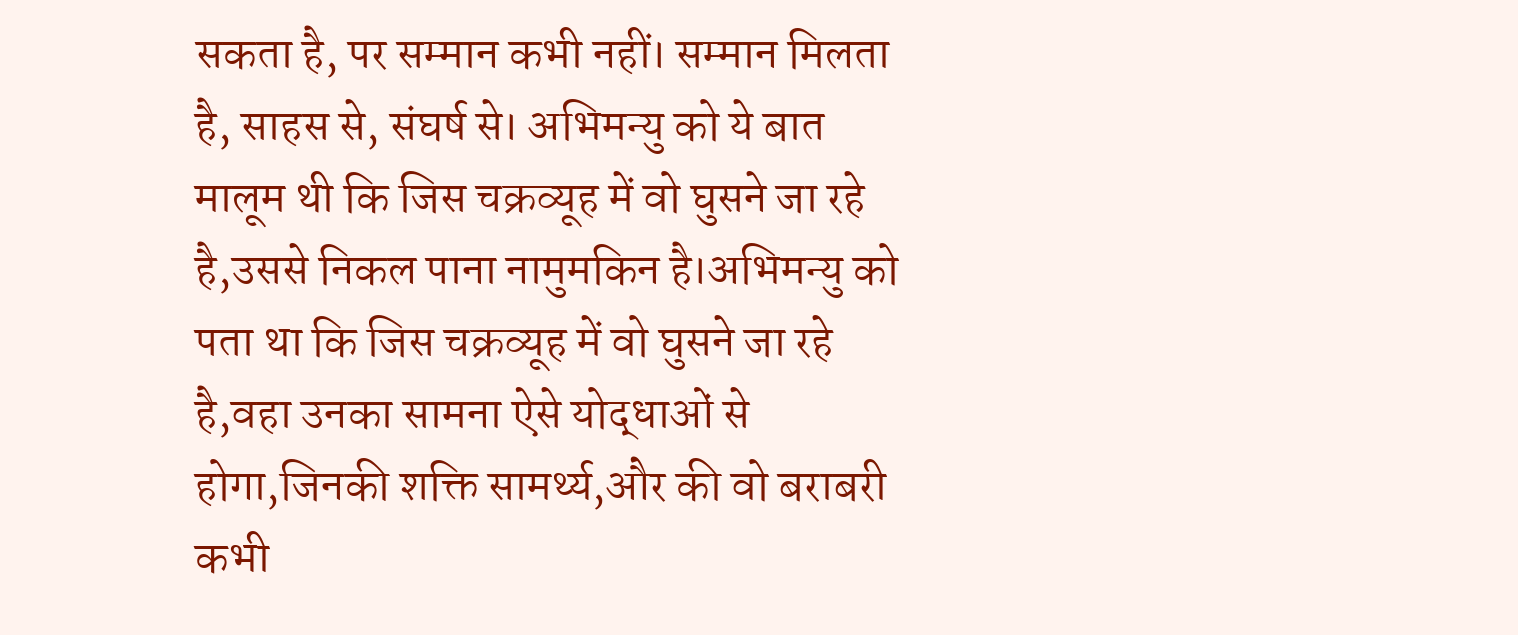सकता है, पर सम्मान कभी नहीं। सम्मान मिलता है, साहस से, संघर्ष से। अभिमन्यु को ये बात मालूम थी कि जिस चक्रव्यूह में वो घुसने जा रहे है,उससे निकल पाना नामुमकिन है।अभिमन्यु को पता था कि जिस चक्रव्यूह में वो घुसने जा रहे है,वहा उनका सामना ऐसे योद्धाओं से होगा,जिनकी शक्ति सामर्थ्य,और की वो बराबरी कभी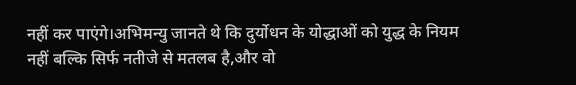नहीं कर पाएंगे।अभिमन्यु जानते थे कि दुर्योधन के योद्धाओं को युद्ध के नियम नहीं बल्कि सिर्फ नतीजे से मतलब है,और वो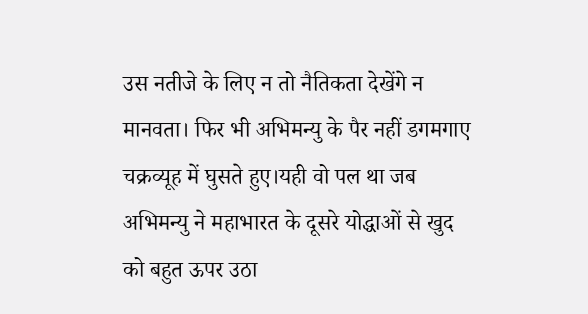उस नतीजे के लिए न तो नैतिकता देखेंगे न मानवता। फिर भी अभिमन्यु के पैर नहीं डगमगाए चक्रव्यूह में घुसते हुए।यही वो पल था जब अभिमन्यु ने महाभारत के दूसरे योद्धाओं से खुद को बहुत ऊपर उठा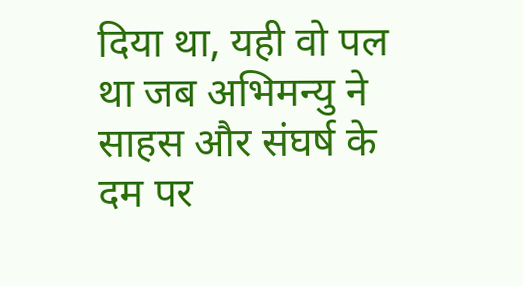दिया था, यही वो पल था जब अभिमन्यु ने साहस और संघर्ष के दम पर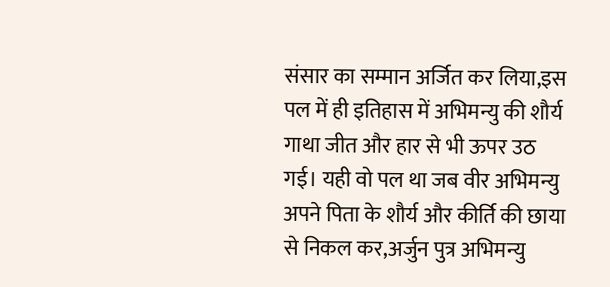संसार का सम्मान अर्जित कर लिया,इस पल में ही इतिहास में अभिमन्यु की शौर्य गाथा जीत और हार से भी ऊपर उठ गई। यही वो पल था जब वीर अभिमन्यु अपने पिता के शौर्य और कीर्ति की छाया से निकल कर,अर्जुन पुत्र अभिमन्यु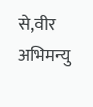से,वीर अभिमन्यु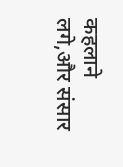कहलाने लगे,और संसार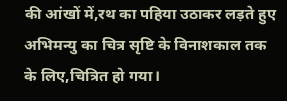की आंखों में,रथ का पहिया उठाकर लड़ते हुए अभिमन्यु का चित्र सृष्टि के विनाशकाल तक के लिए,चित्रित हो गया।